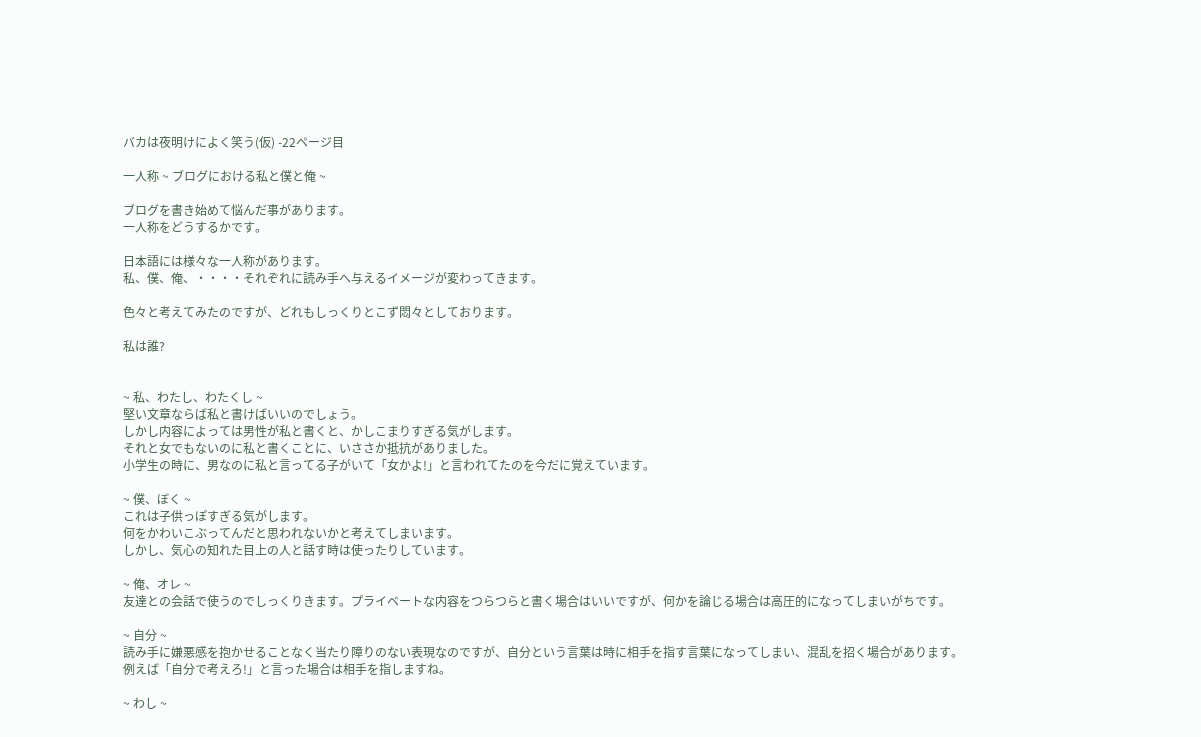バカは夜明けによく笑う(仮) -22ページ目

一人称 ~ ブログにおける私と僕と俺 ~

ブログを書き始めて悩んだ事があります。
一人称をどうするかです。

日本語には様々な一人称があります。
私、僕、俺、・・・・それぞれに読み手へ与えるイメージが変わってきます。

色々と考えてみたのですが、どれもしっくりとこず悶々としております。

私は誰?


~ 私、わたし、わたくし ~
堅い文章ならば私と書けばいいのでしょう。
しかし内容によっては男性が私と書くと、かしこまりすぎる気がします。
それと女でもないのに私と書くことに、いささか抵抗がありました。
小学生の時に、男なのに私と言ってる子がいて「女かよ!」と言われてたのを今だに覚えています。

~ 僕、ぼく ~
これは子供っぽすぎる気がします。
何をかわいこぶってんだと思われないかと考えてしまいます。
しかし、気心の知れた目上の人と話す時は使ったりしています。

~ 俺、オレ ~
友達との会話で使うのでしっくりきます。プライベートな内容をつらつらと書く場合はいいですが、何かを論じる場合は高圧的になってしまいがちです。

~ 自分 ~
読み手に嫌悪感を抱かせることなく当たり障りのない表現なのですが、自分という言葉は時に相手を指す言葉になってしまい、混乱を招く場合があります。
例えば「自分で考えろ!」と言った場合は相手を指しますね。

~ わし ~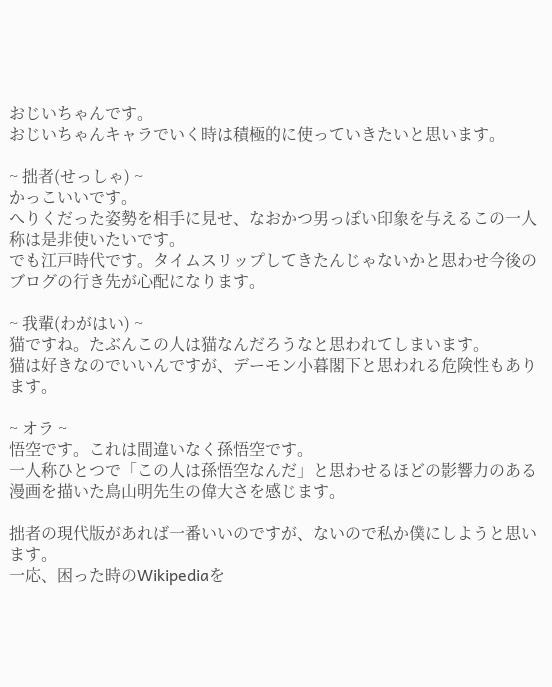おじいちゃんです。
おじいちゃんキャラでいく時は積極的に使っていきたいと思います。

~ 拙者(せっしゃ) ~
かっこいいです。
へりくだった姿勢を相手に見せ、なおかつ男っぽい印象を与えるこの一人称は是非使いたいです。
でも江戸時代です。タイムスリップしてきたんじゃないかと思わせ今後のブログの行き先が心配になります。

~ 我輩(わがはい) ~
猫ですね。たぶんこの人は猫なんだろうなと思われてしまいます。
猫は好きなのでいいんですが、デーモン小暮閣下と思われる危険性もあります。

~ オラ ~
悟空です。これは間違いなく孫悟空です。
一人称ひとつで「この人は孫悟空なんだ」と思わせるほどの影響力のある漫画を描いた鳥山明先生の偉大さを感じます。

拙者の現代版があれば一番いいのですが、ないので私か僕にしようと思います。
一応、困った時のWikipediaを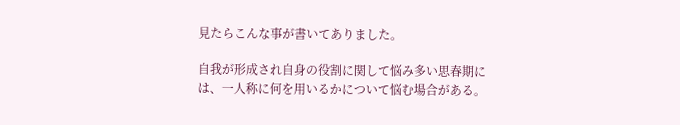見たらこんな事が書いてありました。

自我が形成され自身の役割に関して悩み多い思春期には、一人称に何を用いるかについて悩む場合がある。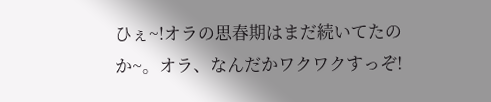ひぇ~!オラの思春期はまだ続いてたのか~。オラ、なんだかワクワクすっぞ!